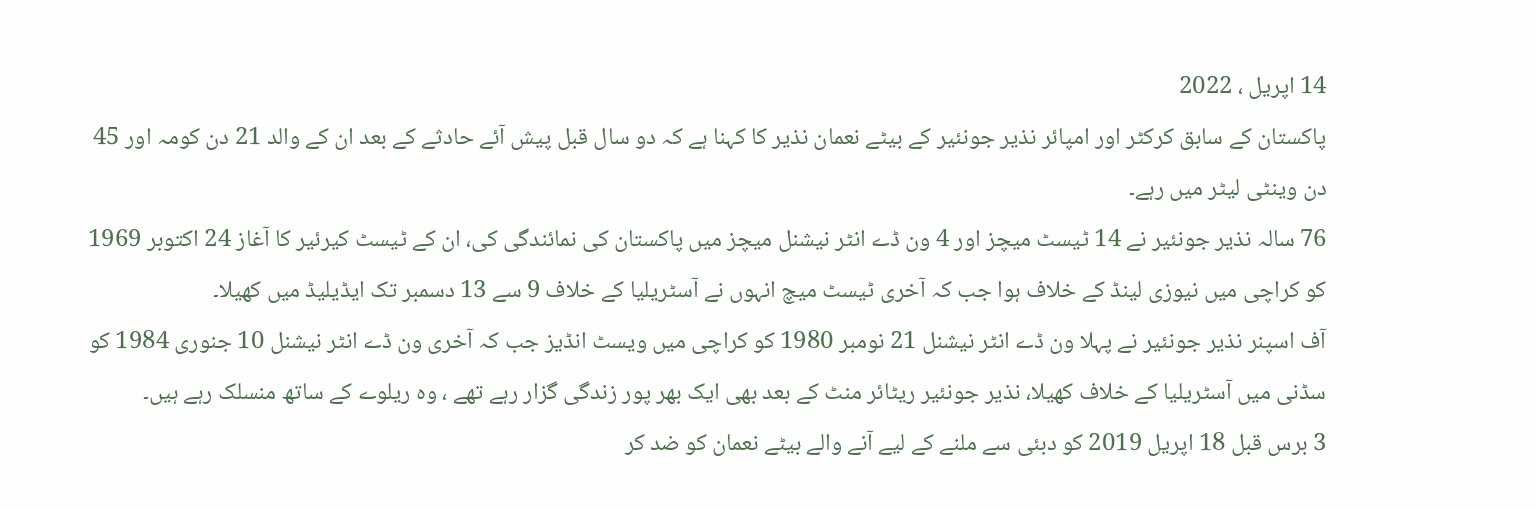14 اپریل ، 2022
پاکستان کے سابق کرکٹر اور امپائر نذیر جونئیر کے بیٹے نعمان نذیر کا کہنا ہے کہ دو سال قبل پیش آئے حادثے کے بعد ان کے والد 21 دن کومہ اور 45 دن وینٹی لیٹر میں رہے۔
76 سالہ نذیر جونئیر نے 14 ٹیسٹ میچز اور 4 ون ڈے انٹر نیشنل میچز میں پاکستان کی نمائندگی کی، ان کے ٹیسٹ کیرئیر کا آغاز 24 اکتوبر 1969 کو کراچی میں نیوزی لینڈ کے خلاف ہوا جب کہ آخری ٹیسٹ میچ انہوں نے آسٹریلیا کے خلاف 9 سے 13 دسمبر تک ایڈیلیڈ میں کھیلا۔
آف اسپنر نذیر جونئیر نے پہلا ون ڈے انٹر نیشنل 21 نومبر 1980 کو کراچی میں ویسٹ انڈیز جب کہ آخری ون ڈے انٹر نیشنل 10 جنوری 1984 کو سڈنی میں آسٹریلیا کے خلاف کھیلا، نذیر جونئیر ریٹائر منٹ کے بعد بھی ایک بھر پور زندگی گزار رہے تھے ، وہ ریلوے کے ساتھ منسلک رہے ہیں۔
3 برس قبل 18 اپریل 2019 کو دبئی سے ملنے کے لیے آنے والے بیٹے نعمان کو ضد کر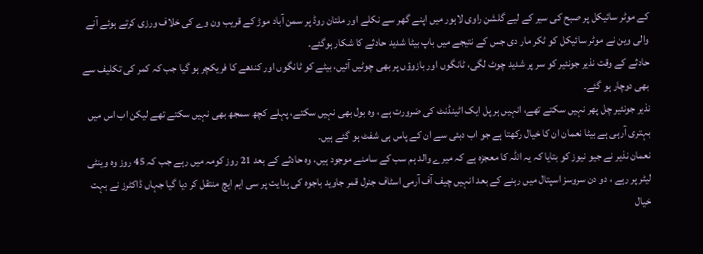کے موٹر سائیکل پر صبح کی سیر کے لیے گلشن راوی لاہور میں اپنے گھر سے نکلے اور ملتان روڈ پر سمن آباد موڑ کے قریب ون وے کی خلاف ورزی کرتے ہوئے آنے والی وین نے موٹر سائیکل کو ٹکر مار دی جس کے نتیجے میں باپ بیٹا شدید حادثے کا شکار ہوگئے۔
حادثے کے وقت نذیر جونئیر کو سر پر شدید چوٹ لگی، ٹانگوں اور بازوؤں پر بھی چوٹیں آئیں، بیٹے کو ٹانگوں اور کندھے کا فریکچر ہو گیا جب کہ کمر کی تکلیف سے بھی دوچار ہو گئے۔
نذیر جونئیر چل پھر نہیں سکتے تھے، انہیں ہر پل ایک اٹینڈنٹ کی ضرورت ہے ، وہ بول بھی نہیں سکتے، پہلے کچھ سمجھ بھی نہیں سکتے تھے لیکن اب اس میں بہتری آرہی ہے بیٹا نعمان ان کا خیال رکھتا ہے جو اب دبئی سے ان کے پاس ہی شفٹ ہو گئے ہیں۔
نعمان نذیر نے جیو نیوز کو بتایا کہ یہ اللہ کا معجزہ ہے کہ میرے والد ہم سب کے سامنے موجود ہیں، وہ حادثے کے بعد 21 روز کومہ میں رہے جب کہ 45 روز وہ وینٹی لیٹر پر رہے ، دو دن سروسز اسپتال میں رہنے کے بعد انہیں چیف آف آرمی اسٹاف جنرل قمر جاوید باجوہ کی ہدایت پر سی ایم ایچ منتقل کر دیا گیا جہاں ڈاکٹرز نے بہت خیال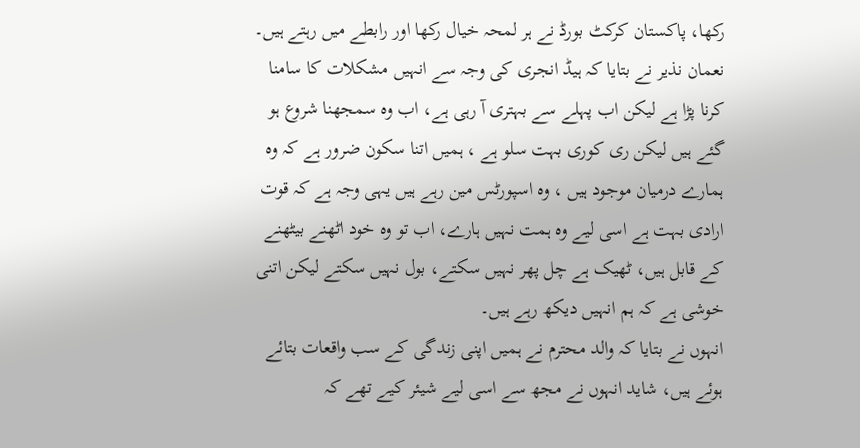رکھا، پاکستان کرکٹ بورڈ نے ہر لمحہ خیال رکھا اور رابطے میں رہتے ہیں۔
نعمان نذیر نے بتایا کہ ہیڈ انجری کی وجہ سے انہیں مشکلات کا سامنا کرنا پڑا ہے لیکن اب پہلے سے بہتری آ رہی ہے، اب وہ سمجھنا شروع ہو گئے ہیں لیکن ری کوری بہت سلو ہے ، ہمیں اتنا سکون ضرور ہے کہ وہ ہمارے درمیان موجود ہیں ، وہ اسپورٹس مین رہے ہیں یہی وجہ ہے کہ قوت ارادی بہت ہے اسی لیے وہ ہمت نہیں ہارے، اب تو وہ خود اٹھنے بیٹھنے کے قابل ہیں، ٹھیک ہے چل پھر نہیں سکتے، بول نہیں سکتے لیکن اتنی خوشی ہے کہ ہم انہیں دیکھ رہے ہیں۔
انہوں نے بتایا کہ والد محترم نے ہمیں اپنی زندگی کے سب واقعات بتائے ہوئے ہیں، شاید انہوں نے مجھ سے اسی لیے شیئر کیے تھے کہ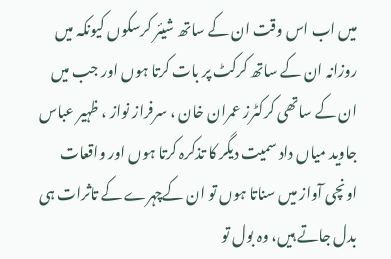میں اب اس وقت ان کے ساتھ شیئر کرسکوں کیونکہ میں روزانہ ان کے ساتھ کرکٹ پر بات کرتا ہوں اور جب میں ان کے ساتھی کرکٹرز عمران خان ، سرفراز نواز ، ظہیر عباس جاوید میاں داد سمیت دیگر کا تذکرہ کرتا ہوں اور واقعات اونچی آواز میں سناتا ہوں تو ان کےچہرے کے تاثرات ہی بدل جاتے ہیں، وہ بول تو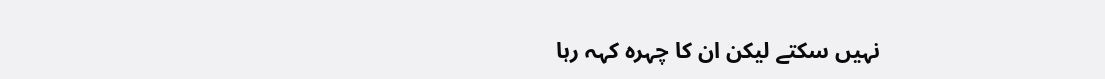نہیں سکتے لیکن ان کا چہرہ کہہ رہا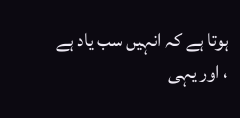ہوتا ہے کہ انہیں سب یاد ہے ، اور یہی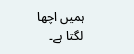ہمیں اچھا لگتا ہے۔